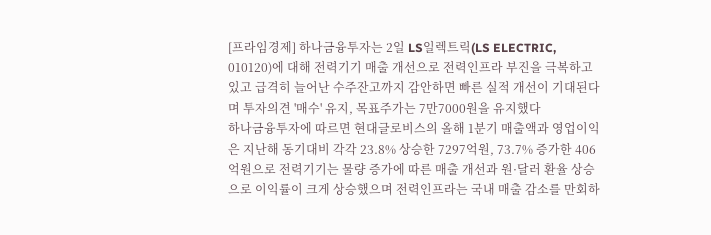[프라임경제] 하나금융투자는 2일 LS일렉트릭(LS ELECTRIC, 010120)에 대해 전력기기 매출 개선으로 전력인프라 부진을 극복하고 있고 급격히 늘어난 수주잔고까지 감안하면 빠른 실적 개선이 기대된다며 투자의견 '매수' 유지, 목표주가는 7만7000원을 유지했다
하나금융투자에 따르면 현대글로비스의 올해 1분기 매출액과 영업이익은 지난해 동기대비 각각 23.8% 상승한 7297억원, 73.7% 증가한 406억원으로 전력기기는 물량 증가에 따른 매출 개선과 원·달러 환율 상승으로 이익률이 크게 상승했으며 전력인프라는 국내 매출 감소를 만회하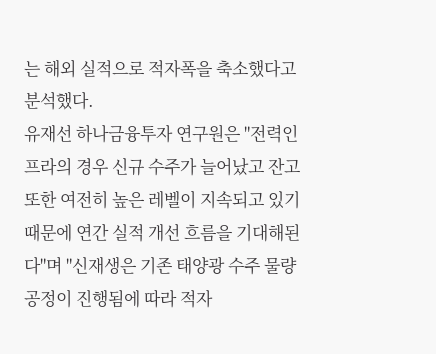는 해외 실적으로 적자폭을 축소했다고 분석했다.
유재선 하나금융투자 연구원은 "전력인프라의 경우 신규 수주가 늘어났고 잔고 또한 여전히 높은 레벨이 지속되고 있기 때문에 연간 실적 개선 흐름을 기대해된다"며 "신재생은 기존 태양광 수주 물량 공정이 진행됨에 따라 적자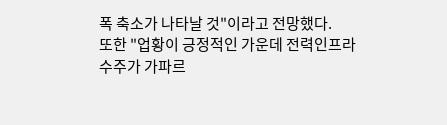폭 축소가 나타날 것"이라고 전망했다.
또한 "업황이 긍정적인 가운데 전력인프라 수주가 가파르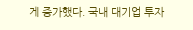게 증가했다. 국내 대기업 투자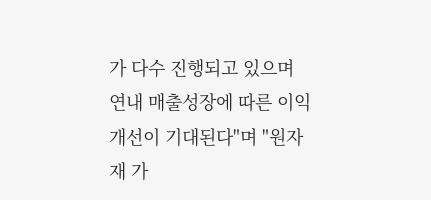가 다수 진행되고 있으며 연내 매출성장에 따른 이익 개선이 기대된다"며 "원자재 가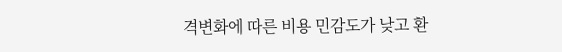격변화에 따른 비용 민감도가 낮고 환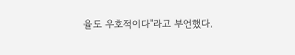율도 우호적이다"라고 부언했다.